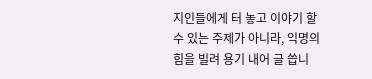지인들에게 터 놓고 이야기 할 수 있는 주제가 아니라, 익명의 힘을 빌려 용기 내어 글 씁니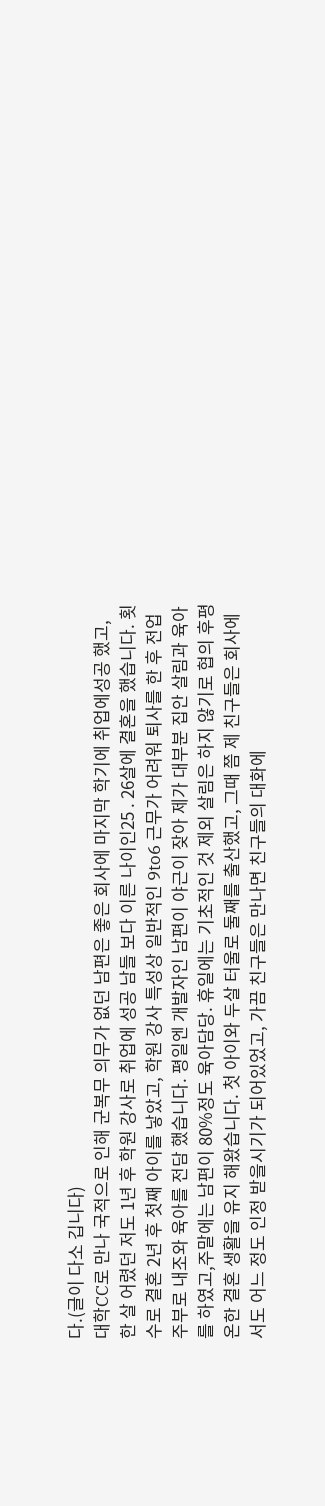다.(글이 다소 깁니다)
대학CC로 만나 국적으로 인해 군복무 의무가 없던 남편은 좋은 회사에 마지막 학기에 취업에성공 했고, 한 살 어렸던 저도 1년 후 학원 강사로 취업에 성공 남들 보다 이른 나이인25 . 26살에 결혼을 했습니다. 횟수로 결혼 2년 후 첫째 아이를 낳았고, 학원 강사 특성상 일반적인 9to6 근무가 어려워 퇴사를 한 후 전업주부로 내조와 육아를 전담 했습니다. 평일엔 개발자인 남편이 야근이 잦아 제가 대부분 집안 살림과 육아를 하였고,주말에는 남편이 80%정도 육아담당. 휴일에는 기초적인 것 제외 살림은 하지 않기로 협의 후평온한 결혼 생활을 유지 해왔습니다. 첫 아이와 두살 터울로 둘째를 출산했고, 그때 쯤 제 친구들은 회사에서도 어느 정도 인정 받을시기가 되어있었고, 가끔 친구들은 만나면 친구들의 대화에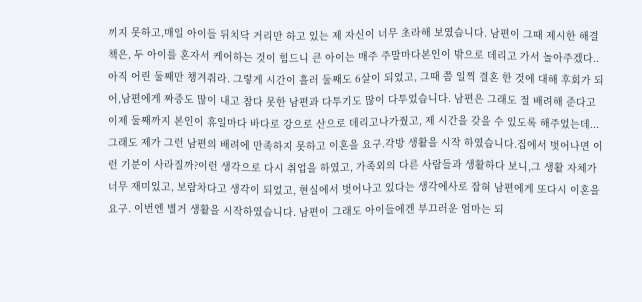끼지 못하고,매일 아이들 뒤치닥 거리만 하고 있는 제 자신이 너무 초라해 보였습니다. 남편이 그때 제시한 해결책은, 두 아이를 혼자서 케어하는 것이 힘드니 큰 아이는 매주 주말마다본인이 밖으로 데리고 가서 놀아주겠다..아직 어린 둘째만 챙겨줘라. 그렇게 시간이 흘러 둘째도 6살이 되었고, 그때 쯤 일찍 결혼 한 것에 대해 후회가 되어,남편에게 짜증도 많이 내고 참다 못한 남편과 다투기도 많이 다투었습니다. 남편은 그래도 절 배려해 준다고 이제 둘째까지 본인이 휴일마다 바다로 강으로 산으로 데리고나가줬고, 제 시간을 갖을 수 있도록 해주었는데... 그래도 제가 그런 남편의 배려에 만족하지 못하고 이혼을 요구.각방 생활을 시작 하였습니다.집에서 벗어나면 이런 기분이 사라질까?이런 생각으로 다시 취업을 하였고, 가족외의 다른 사람들과 생활하다 보니,그 생활 자체가 너무 재미있고, 보람차다고 생각이 되었고, 현실에서 벗어나고 있다는 생각에사로 잡혀 남편에게 또다시 이혼을 요구. 이번엔 별거 생활을 시작하였습니다. 남편이 그래도 아이들에겐 부끄러운 엄마는 되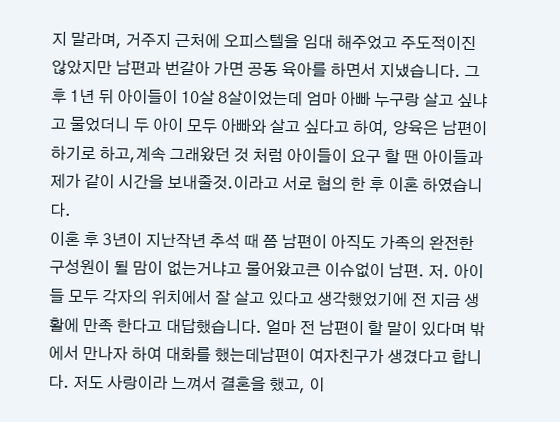지 말라며, 거주지 근처에 오피스텔을 임대 해주었고 주도적이진 않았지만 남편과 번갈아 가면 공동 육아를 하면서 지냈습니다. 그 후 1년 뒤 아이들이 10살 8살이었는데 엄마 아빠 누구랑 살고 싶냐고 물었더니 두 아이 모두 아빠와 살고 싶다고 하여, 양육은 남편이 하기로 하고,계속 그래왔던 것 처럼 아이들이 요구 할 땐 아이들과 제가 같이 시간을 보내줄것.이라고 서로 협의 한 후 이혼 하였습니다.
이혼 후 3년이 지난작년 추석 때 쯤 남편이 아직도 가족의 완전한 구성원이 될 맘이 없는거냐고 물어왔고큰 이슈없이 남편. 저. 아이들 모두 각자의 위치에서 잘 살고 있다고 생각했었기에 전 지금 생활에 만족 한다고 대답했습니다. 얼마 전 남편이 할 말이 있다며 밖에서 만나자 하여 대화를 했는데남편이 여자친구가 생겼다고 합니다. 저도 사랑이라 느껴서 결혼을 했고, 이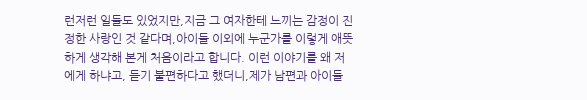런저런 일들도 있었지만,지금 그 여자한테 느끼는 감정이 진정한 사랑인 것 같다며,아이들 이외에 누군가를 이렇게 애뜻하게 생각해 본게 처음이라고 합니다. 이런 이야기를 왜 저에게 하냐고, 듣기 불편하다고 했더니,제가 남편과 아이들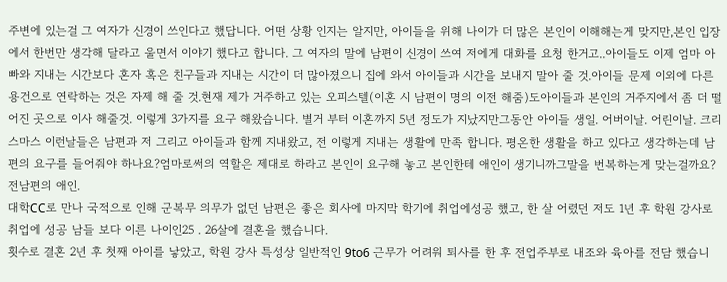주변에 있는걸 그 여자가 신경이 쓰인다고 했답니다. 어떤 상황 인지는 알지만, 아이들을 위해 나이가 더 많은 본인이 이해해는게 맞지만,본인 입장에서 한번만 생각해 달라고 울면서 이야기 했다고 합니다. 그 여자의 말에 남편이 신경이 쓰여 저에게 대화를 요청 한거고..아이들도 이제 엄마 아빠와 지내는 시간보다 혼자 혹은 친구들과 지내는 시간이 더 많아졌으니 집에 와서 아이들과 시간을 보내지 말아 줄 것.아이들 문제 이외에 다른 용건으로 연락하는 것은 자제 해 줄 것.현재 제가 거주하고 있는 오피스텔(이혼 시 남편이 명의 이전 해줌)도아이들과 본인의 거주지에서 좀 더 떨어진 곳으로 이사 해줄것. 이렇게 3가지를 요구 해왔습니다. 별거 부터 이혼까지 5년 정도가 지났지만그동안 아이들 생일. 어버이날. 어린이날. 크리스마스 이런날들은 남편과 저 그리고 아이들과 함께 지내왔고, 전 이렇게 지내는 생활에 만족 합니다. 평온한 생활을 하고 있다고 생각하는데 남편의 요구를 들어줘야 하나요?엄마로써의 역할은 제대로 하라고 본인이 요구해 놓고 본인한테 애인이 생기니까그말을 번복하는게 맞는걸까요?
전남편의 애인.
대학CC로 만나 국적으로 인해 군복무 의무가 없던 남편은 좋은 회사에 마지막 학기에 취업에성공 했고, 한 살 어렸던 저도 1년 후 학원 강사로 취업에 성공 남들 보다 이른 나이인25 . 26살에 결혼을 했습니다.
횟수로 결혼 2년 후 첫째 아이를 낳았고, 학원 강사 특성상 일반적인 9to6 근무가 어려워 퇴사를 한 후 전업주부로 내조와 육아를 전담 했습니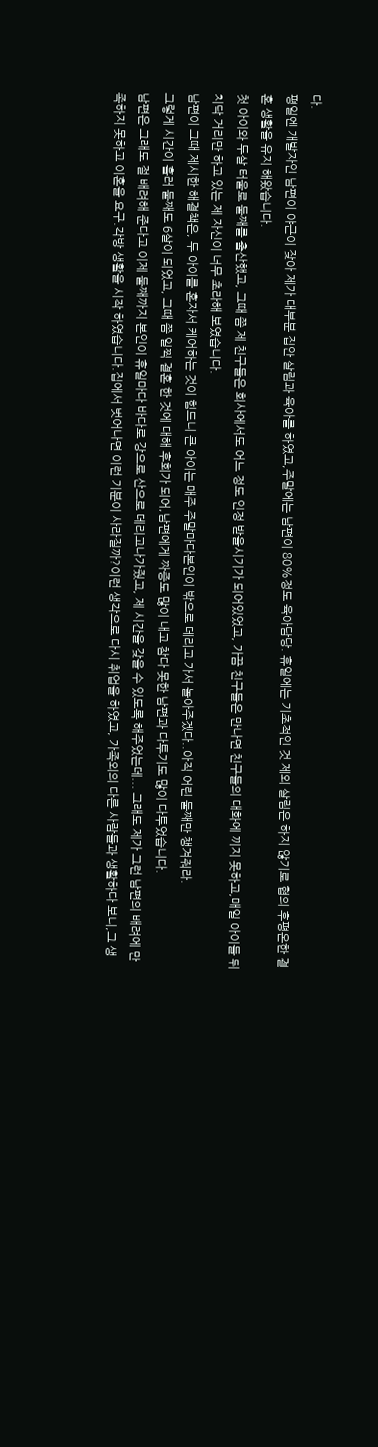다.
평일엔 개발자인 남편이 야근이 잦아 제가 대부분 집안 살림과 육아를 하였고,주말에는 남편이 80%정도 육아담당. 휴일에는 기초적인 것 제외 살림은 하지 않기로 협의 후평온한 결혼 생활을 유지 해왔습니다.
첫 아이와 두살 터울로 둘째를 출산했고, 그때 쯤 제 친구들은 회사에서도 어느 정도 인정 받을시기가 되어있었고, 가끔 친구들은 만나면 친구들의 대화에 끼지 못하고,매일 아이들 뒤치닥 거리만 하고 있는 제 자신이 너무 초라해 보였습니다.
남편이 그때 제시한 해결책은, 두 아이를 혼자서 케어하는 것이 힘드니 큰 아이는 매주 주말마다본인이 밖으로 데리고 가서 놀아주겠다..아직 어린 둘째만 챙겨줘라.
그렇게 시간이 흘러 둘째도 6살이 되었고, 그때 쯤 일찍 결혼 한 것에 대해 후회가 되어,남편에게 짜증도 많이 내고 참다 못한 남편과 다투기도 많이 다투었습니다.
남편은 그래도 절 배려해 준다고 이제 둘째까지 본인이 휴일마다 바다로 강으로 산으로 데리고나가줬고, 제 시간을 갖을 수 있도록 해주었는데... 그래도 제가 그런 남편의 배려에 만족하지 못하고 이혼을 요구.각방 생활을 시작 하였습니다.집에서 벗어나면 이런 기분이 사라질까?이런 생각으로 다시 취업을 하였고, 가족외의 다른 사람들과 생활하다 보니,그 생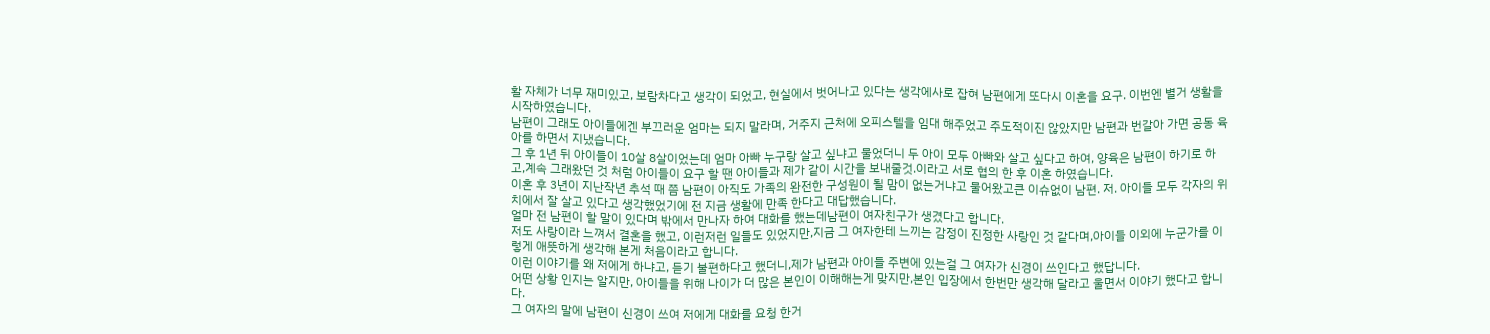활 자체가 너무 재미있고, 보람차다고 생각이 되었고, 현실에서 벗어나고 있다는 생각에사로 잡혀 남편에게 또다시 이혼을 요구. 이번엔 별거 생활을 시작하였습니다.
남편이 그래도 아이들에겐 부끄러운 엄마는 되지 말라며, 거주지 근처에 오피스텔을 임대 해주었고 주도적이진 않았지만 남편과 번갈아 가면 공동 육아를 하면서 지냈습니다.
그 후 1년 뒤 아이들이 10살 8살이었는데 엄마 아빠 누구랑 살고 싶냐고 물었더니 두 아이 모두 아빠와 살고 싶다고 하여, 양육은 남편이 하기로 하고,계속 그래왔던 것 처럼 아이들이 요구 할 땐 아이들과 제가 같이 시간을 보내줄것.이라고 서로 협의 한 후 이혼 하였습니다.
이혼 후 3년이 지난작년 추석 때 쯤 남편이 아직도 가족의 완전한 구성원이 될 맘이 없는거냐고 물어왔고큰 이슈없이 남편. 저. 아이들 모두 각자의 위치에서 잘 살고 있다고 생각했었기에 전 지금 생활에 만족 한다고 대답했습니다.
얼마 전 남편이 할 말이 있다며 밖에서 만나자 하여 대화를 했는데남편이 여자친구가 생겼다고 합니다.
저도 사랑이라 느껴서 결혼을 했고, 이런저런 일들도 있었지만,지금 그 여자한테 느끼는 감정이 진정한 사랑인 것 같다며,아이들 이외에 누군가를 이렇게 애뜻하게 생각해 본게 처음이라고 합니다.
이런 이야기를 왜 저에게 하냐고, 듣기 불편하다고 했더니,제가 남편과 아이들 주변에 있는걸 그 여자가 신경이 쓰인다고 했답니다.
어떤 상황 인지는 알지만, 아이들을 위해 나이가 더 많은 본인이 이해해는게 맞지만,본인 입장에서 한번만 생각해 달라고 울면서 이야기 했다고 합니다.
그 여자의 말에 남편이 신경이 쓰여 저에게 대화를 요청 한거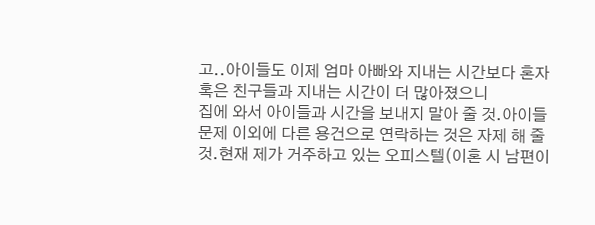고..아이들도 이제 엄마 아빠와 지내는 시간보다 혼자 혹은 친구들과 지내는 시간이 더 많아졌으니
집에 와서 아이들과 시간을 보내지 말아 줄 것.아이들 문제 이외에 다른 용건으로 연락하는 것은 자제 해 줄 것.현재 제가 거주하고 있는 오피스텔(이혼 시 남편이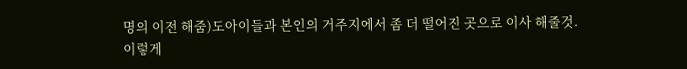명의 이전 해줌)도아이들과 본인의 거주지에서 좀 더 떨어진 곳으로 이사 해줄것.
이렇게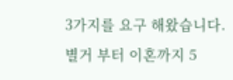3가지를 요구 해왔습니다.
별거 부터 이혼까지 5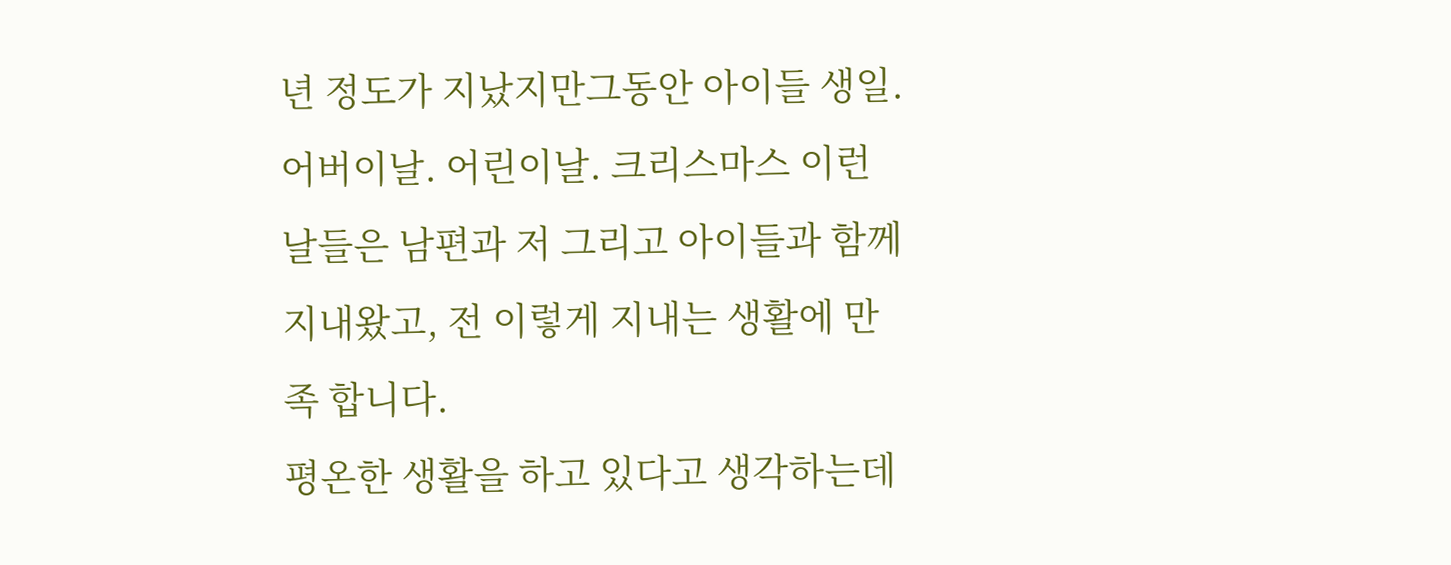년 정도가 지났지만그동안 아이들 생일. 어버이날. 어린이날. 크리스마스 이런날들은 남편과 저 그리고 아이들과 함께 지내왔고, 전 이렇게 지내는 생활에 만족 합니다.
평온한 생활을 하고 있다고 생각하는데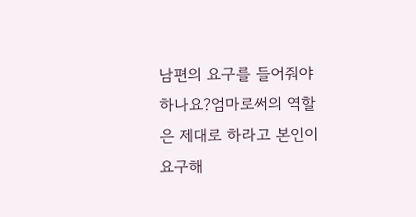남편의 요구를 들어줘야 하나요?엄마로써의 역할은 제대로 하라고 본인이 요구해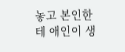놓고 본인한테 애인이 생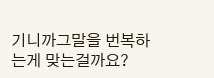기니까그말을 번복하는게 맞는걸까요?